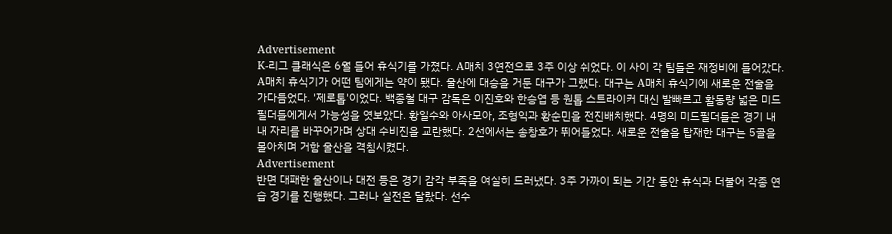Advertisement
K-리그 클래식은 6월 들어 휴식기를 가졌다. A매치 3연전으로 3주 이상 쉬었다. 이 사이 각 팀들은 재정비에 들어갔다. A매치 휴식기가 어떤 팀에게는 약이 됐다. 울산에 대승을 거둔 대구가 그랬다. 대구는 A매치 휴식기에 새로운 전술을 가다듬었다. '제로톱'이었다. 백종철 대구 감독은 이진호와 한승엽 등 원톱 스트라이커 대신 발빠르고 활동량 넓은 미드필더들에게서 가능성을 엿보았다. 황일수와 아사모아, 조형익과 황순민을 전진배치했다. 4명의 미드필더들은 경기 내내 자리를 바꾸어가며 상대 수비진을 교란했다. 2선에서는 송창호가 뛰어들었다. 새로운 전술을 탑재한 대구는 5골을 몰아치며 거함 울산을 격침시켰다.
Advertisement
반면 대패한 울산이나 대전 등은 경기 감각 부족을 여실히 드러냈다. 3주 가까이 되는 기간 동안 휴식과 더불어 각종 연습 경기를 진행했다. 그러나 실전은 달랐다. 선수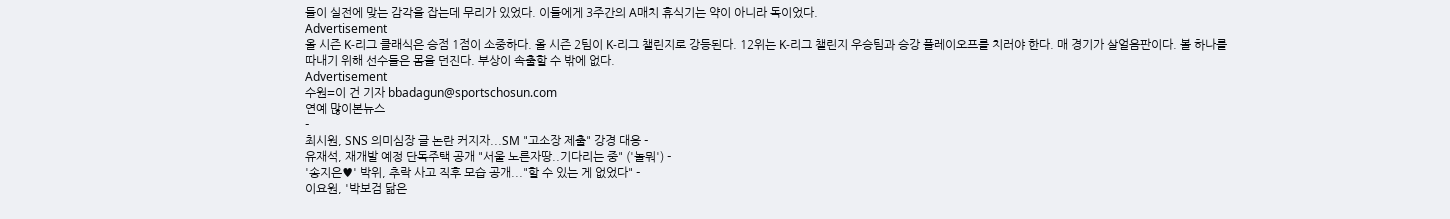들이 실전에 맞는 감각을 잡는데 무리가 있었다. 이들에게 3주간의 A매치 휴식기는 약이 아니라 독이었다.
Advertisement
올 시즌 K-리그 클래식은 승점 1점이 소중하다. 올 시즌 2팀이 K-리그 챌린지로 강등된다. 12위는 K-리그 챌린지 우승팀과 승강 플레이오프를 치러야 한다. 매 경기가 살얼음판이다. 볼 하나를 따내기 위해 선수들은 몸을 던진다. 부상이 속출할 수 밖에 없다.
Advertisement
수원=이 건 기자 bbadagun@sportschosun.com
연예 많이본뉴스
-
최시원, SNS 의미심장 글 논란 커지자...SM "고소장 제출" 강경 대응 -
유재석, 재개발 예정 단독주택 공개 "서울 노른자땅..기다리는 중" ('놀뭐') -
'송지은♥' 박위, 추락 사고 직후 모습 공개..."할 수 있는 게 없었다" -
이요원, '박보검 닮은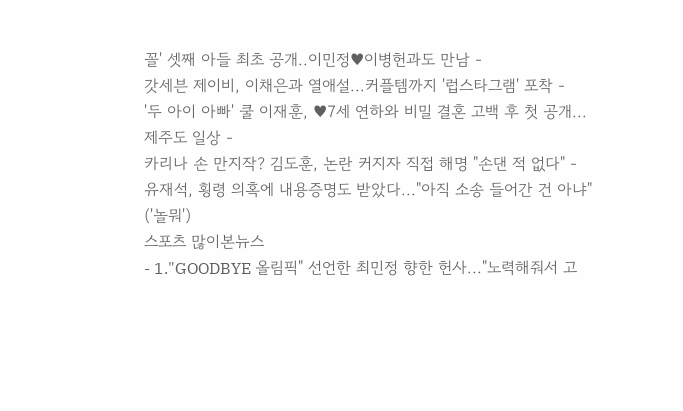꼴' 셋째 아들 최초 공개..이민정♥이병헌과도 만남 -
갓세븐 제이비, 이채은과 열애설...커플템까지 '럽스타그램' 포착 -
'두 아이 아빠' 쿨 이재훈, ♥7세 연하와 비밀 결혼 고백 후 첫 공개...제주도 일상 -
카리나 손 만지작? 김도훈, 논란 커지자 직접 해명 "손댄 적 없다" -
유재석, 횡령 의혹에 내용증명도 받았다..."아직 소송 들어간 건 아냐" ('놀뭐')
스포츠 많이본뉴스
- 1."GOODBYE 올림픽" 선언한 최민정 향한 헌사..."노력해줘서 고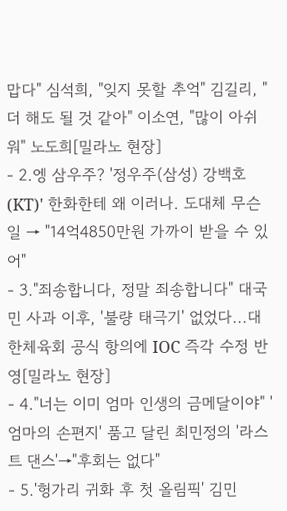맙다" 심석희, "잊지 못할 추억" 김길리, "더 해도 될 것 같아" 이소연, "많이 아쉬워" 노도희[밀라노 현장]
- 2.엥 삼우주? '정우주(삼성) 강백호(KT)' 한화한테 왜 이러나. 도대체 무슨 일 → "14억4850만원 가까이 받을 수 있어"
- 3."죄송합니다, 정말 죄송합니다" 대국민 사과 이후, '불량 태극기' 없었다...대한체육회 공식 항의에 IOC 즉각 수정 반영[밀라노 현장]
- 4."너는 이미 엄마 인생의 금메달이야" '엄마의 손편지' 품고 달린 최민정의 '라스트 댄스'→"후회는 없다"
- 5.'헝가리 귀화 후 첫 올림픽' 김민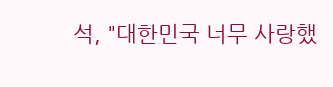석, "대한민국 너무 사랑했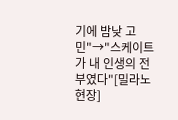기에 밤낮 고민"→"스케이트가 내 인생의 전부였다"[밀라노 현장]